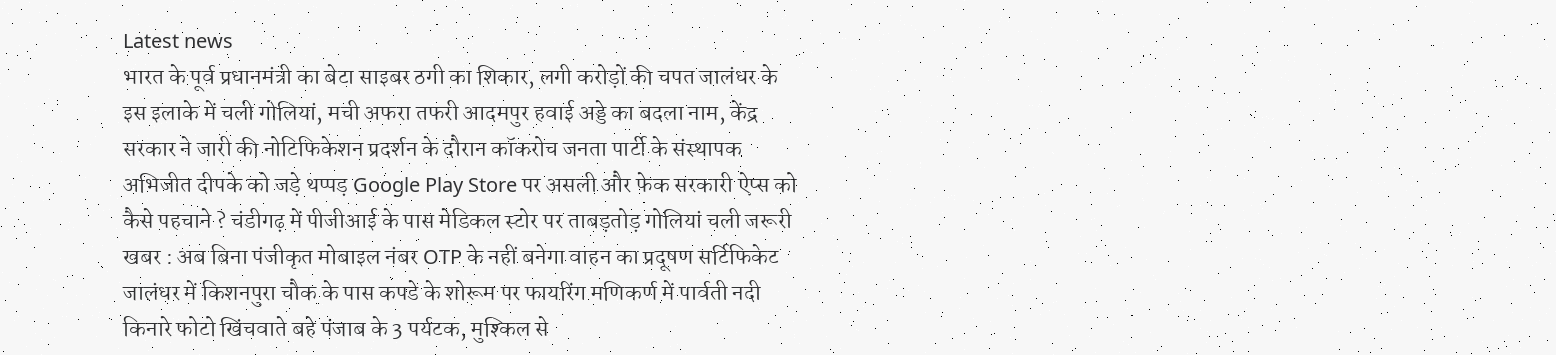Latest news
भारत के पूर्व प्रधानमंत्री का बेटा साइबर ठगी का शिकार, लगी करोड़ों की चपत जालंधर के इस इलाके में चली गोलियां, मची अफरा तफरी आदमपुर हवाई अड्डे का बदला नाम, केंद्र सरकार ने जारी की नोटिफिकेशन प्रदर्शन के दौरान कॉकरोच जनता पार्टी के संस्थापक अभिजीत दीपके को जड़े थप्पड़ Google Play Store पर असली और फेक सरकारी ऐप्स को कैसे पहचाने ? चंडीगढ़ में पीजीआई के पास मेडिकल स्टोर पर ताबड़तोड़ गोलियां चली जरूरी खबर : अब बिना पंजीकृत मोबाइल नंबर OTP के नहीं बनेगा वाहन का प्रदूषण सर्टिफिकेट जालंधर में किशनपुरा चौक के पास कपडे के शोरूम पर फायरिंग मणिकर्ण में पार्वती नदी किनारे फोटो खिंचवाते बहे पंजाब के 3 पर्यटक, मुश्किल से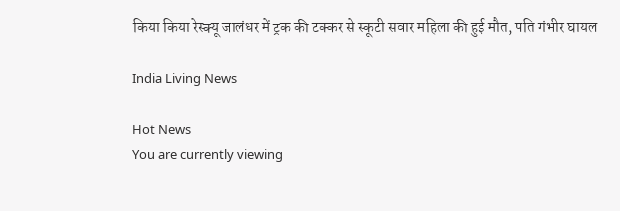किया किया रेस्क्यू जालंधर में ट्रक की टक्कर से स्कूटी सवार महिला की हुई मौत, पति गंभीर घायल

India Living News

Hot News
You are currently viewing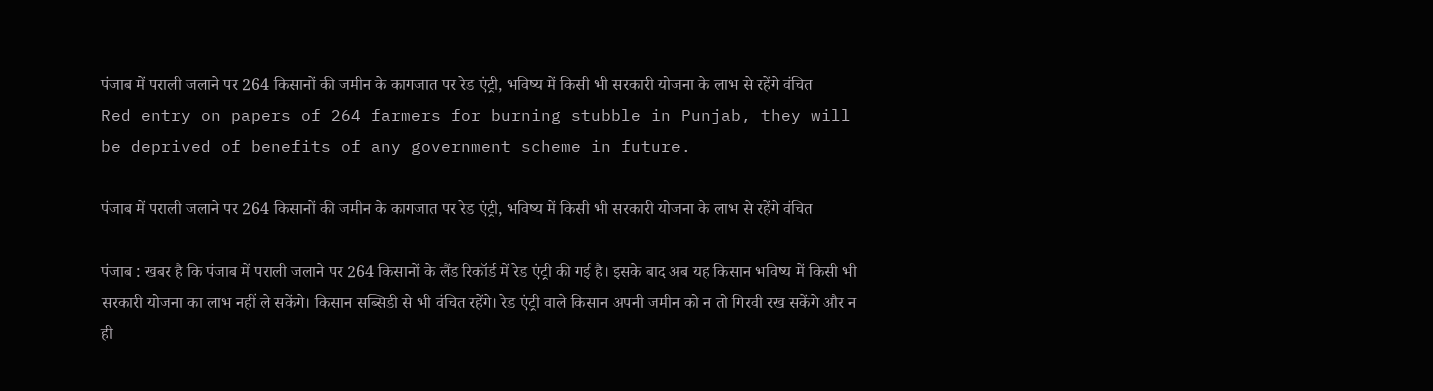पंजाब में पराली जलाने पर 264 किसानों की जमीन के कागजात पर रेड एंट्री, भविष्य में किसी भी सरकारी योजना के लाभ से रहेंगे वंचित
Red entry on papers of 264 farmers for burning stubble in Punjab, they will be deprived of benefits of any government scheme in future.

पंजाब में पराली जलाने पर 264 किसानों की जमीन के कागजात पर रेड एंट्री, भविष्य में किसी भी सरकारी योजना के लाभ से रहेंगे वंचित

पंजाब : खबर है कि पंजाब में पराली जलाने पर 264 किसानों के लैंड रिकॉर्ड में रेड एंट्री की गई है। इसके बाद अब यह किसान भविष्य में किसी भी सरकारी योजना का लाभ नहीं ले सकेंगे। किसान सब्सिडी से भी वंचित रहेंगे। रेड एंट्री वाले किसान अपनी जमीन को न तो गिरवी रख सकेंगे और न ही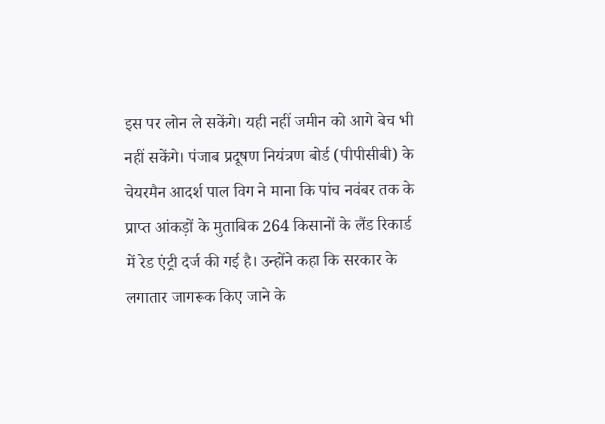इस पर लोन ले सकेंगे। यही नहीं जमीन को आगे बेच भी नहीं सकेंगे। पंजाब प्रदूषण नियंत्रण बोर्ड (पीपीसीबी) के चेयरमैन आदर्श पाल विग ने माना कि पांच नवंबर तक के प्राप्त आंकड़ों के मुताबिक 264 किसानों के लैंड रिकार्ड में रेड एंट्री दर्ज की गई है। उन्होंने कहा कि सरकार के लगातार जागरूक किए जाने के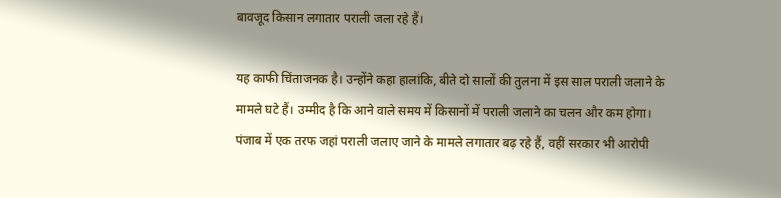बावजूद किसान लगातार पराली जला रहे हैं।

यह काफी चिंताजनक है। उन्होंने कहा हालांकि, बीते दो सालों की तुलना में इस साल पराली जलाने के मामले घटे हैं। उम्मीद है कि आने वाले समय में किसानों में पराली जलाने का चलन और कम होगा। पंजाब में एक तरफ जहां पराली जलाए जाने के मामले लगातार बढ़ रहे हैं, वहीं सरकार भी आरोपी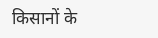किसानों के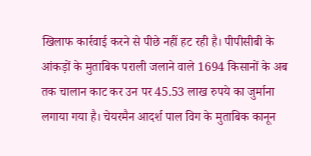खिलाफ कार्रवाई करने से पीछे नहीं हट रही है। पीपीसीबी के आंकड़ों के मुताबिक पराली जलाने वाले 1694 किसानों के अब तक चालान काट कर उन पर 45.53 लाख रुपये का जुर्माना लगाया गया है। चेयरमैन आदर्श पाल विग के मुताबिक कानून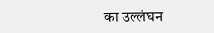का उल्लंघन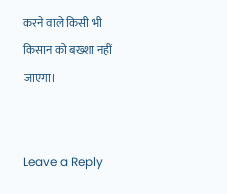करने वाले किसी भी किसान को बख्शा नहीं जाएगा।


Leave a Reply